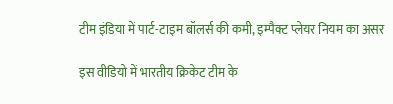टीम इंडिया में पार्ट-टाइम बॉलर्स की कमी, इम्पैक्ट प्लेयर न‍ियम का असर

इस वीडियो में भारतीय क्रिकेट टीम के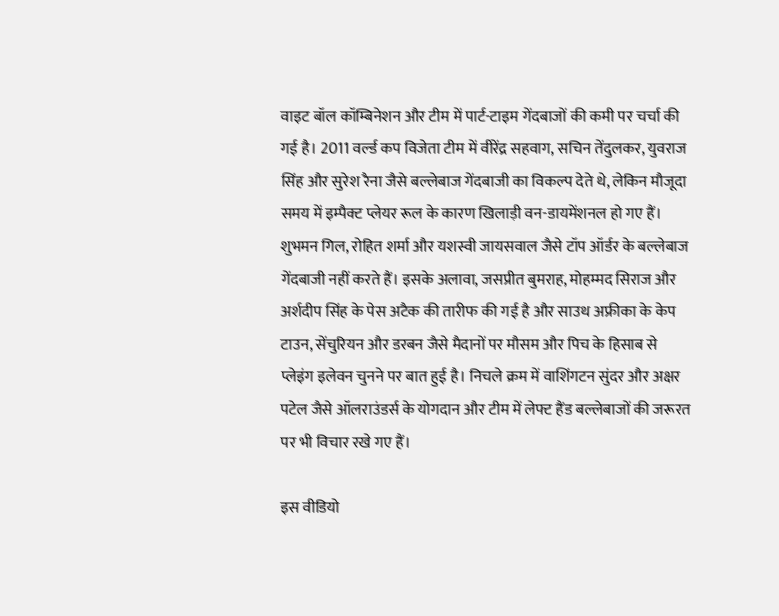वाइट बॉल कॉम्बिनेशन और टीम में पार्ट-टाइम गेंदबाजों की कमी पर चर्चा की गई है। 2011 वर्ल्ड कप विजेता टीम में वीरेंद्र सहवाग, सचिन तेंदुलकर, युवराज सिंह और सुरेश रैना जैसे बल्लेबाज गेंदबाजी का विकल्प देते थे, लेकिन मौजूदा समय में इम्पैक्ट प्लेयर रूल के कारण खिलाड़ी वन-डायमेंशनल हो गए हैं। शुभमन गिल, रोहित शर्मा और यशस्वी जायसवाल जैसे टॉप ऑर्डर के बल्लेबाज गेंदबाजी नहीं करते हैं। इसके अलावा, जसप्रीत बुमराह, मोहम्मद सिराज और अर्शदीप सिंह के पेस अटैक की तारीफ की गई है और साउथ अफ्रीका के केप टाउन, सेंचुरियन और डरबन जैसे मैदानों पर मौसम और पिच के हिसाब से प्लेइंग इलेवन चुनने पर बात हुई है। निचले क्रम में वाशिंगटन सुंदर और अक्षर पटेल जैसे ऑलराउंडर्स के योगदान और टीम में लेफ्ट हैंड बल्लेबाजों की जरूरत पर भी विचार रखे गए हैं।

इस वीडियो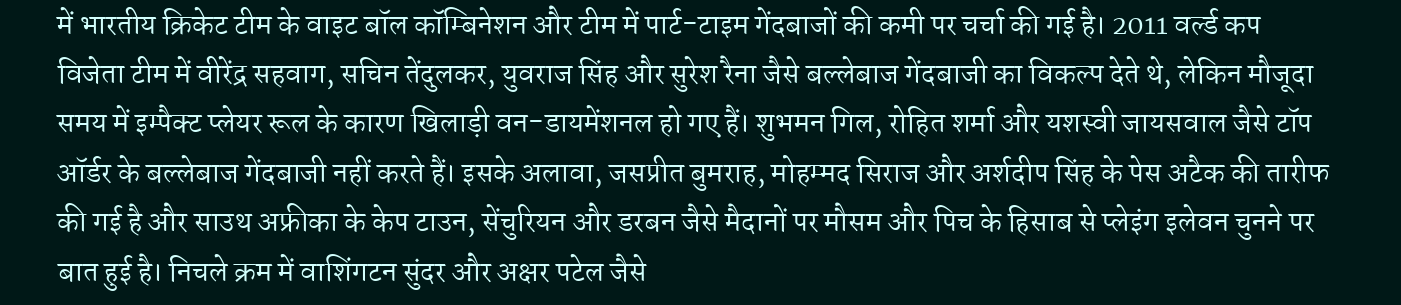में भारतीय क्रिकेट टीम के वाइट बॉल कॉम्बिनेशन और टीम में पार्ट-टाइम गेंदबाजों की कमी पर चर्चा की गई है। 2011 वर्ल्ड कप विजेता टीम में वीरेंद्र सहवाग, सचिन तेंदुलकर, युवराज सिंह और सुरेश रैना जैसे बल्लेबाज गेंदबाजी का विकल्प देते थे, लेकिन मौजूदा समय में इम्पैक्ट प्लेयर रूल के कारण खिलाड़ी वन-डायमेंशनल हो गए हैं। शुभमन गिल, रोहित शर्मा और यशस्वी जायसवाल जैसे टॉप ऑर्डर के बल्लेबाज गेंदबाजी नहीं करते हैं। इसके अलावा, जसप्रीत बुमराह, मोहम्मद सिराज और अर्शदीप सिंह के पेस अटैक की तारीफ की गई है और साउथ अफ्रीका के केप टाउन, सेंचुरियन और डरबन जैसे मैदानों पर मौसम और पिच के हिसाब से प्लेइंग इलेवन चुनने पर बात हुई है। निचले क्रम में वाशिंगटन सुंदर और अक्षर पटेल जैसे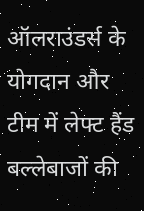ऑलराउंडर्स के योगदान और टीम में लेफ्ट हैंड बल्लेबाजों की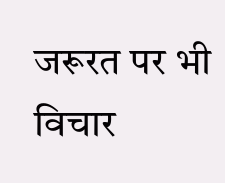जरूरत पर भी विचार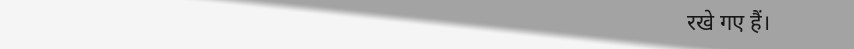रखे गए हैं।